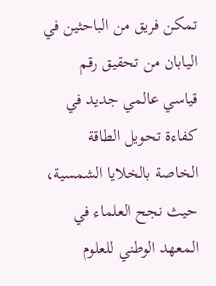تمكن فريق من الباحثين في اليابان من تحقيق رقم قياسي عالمي جديد في كفاءة تحويل الطاقة الخاصة بالخلايا الشمسية، حيث نجح العلماء في المعهد الوطني للعلوم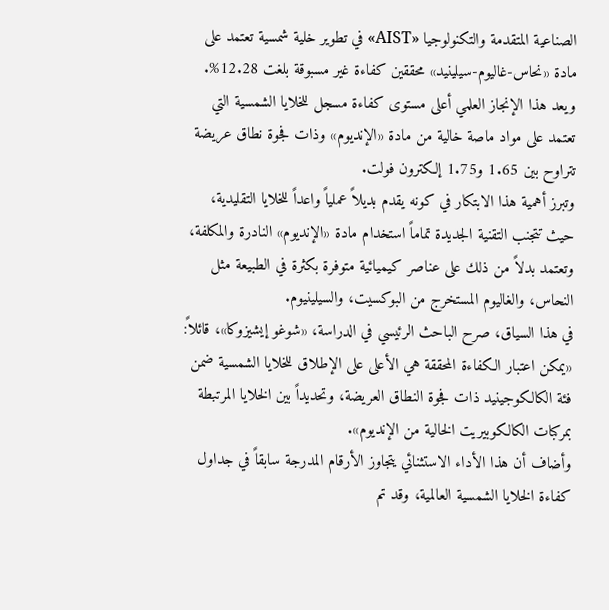الصناعية المتقدمة والتكنولوجيا «AIST» في تطوير خلية شمسية تعتمد على مادة «نحاس-غاليوم-سيلينيد» محققين كفاءة غير مسبوقة بلغت 12.28%.
ويعد هذا الإنجاز العلمي أعلى مستوى كفاءة مسجل للخلايا الشمسية التي تعتمد على مواد ماصة خالية من مادة «الإنديوم» وذات فجوة نطاق عريضة تتراوح بين 1.65 و1.75 إلكترون فولت.
وتبرز أهمية هذا الابتكار في كونه يقدم بديلاً عملياً واعداً للخلايا التقليدية، حيث تتجنب التقنية الجديدة تماماً استخدام مادة «الإنديوم» النادرة والمكلفة، وتعتمد بدلاً من ذلك على عناصر كيميائية متوفرة بكثرة في الطبيعة مثل النحاس، والغاليوم المستخرج من البوكسيت، والسيلينيوم.
في هذا السياق، صرح الباحث الرئيسي في الدراسة، «شوغو إيشيزوكا»، قائلاً: «يمكن اعتبار الكفاءة المحققة هي الأعلى على الإطلاق للخلايا الشمسية ضمن فئة الكالكوجينيد ذات فجوة النطاق العريضة، وتحديداً بين الخلايا المرتبطة بمركبات الكالكوبيريت الخالية من الإنديوم».
وأضاف أن هذا الأداء الاستثنائي يتجاوز الأرقام المدرجة سابقاً في جداول كفاءة الخلايا الشمسية العالمية، وقد تم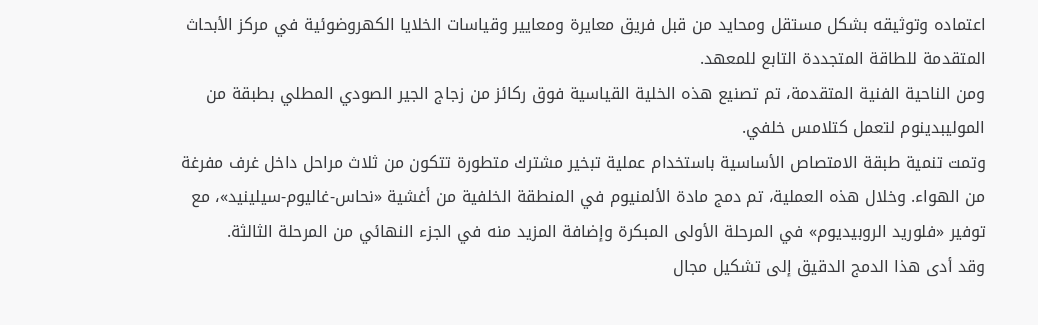اعتماده وتوثيقه بشكل مستقل ومحايد من قبل فريق معايرة ومعايير وقياسات الخلايا الكهروضوئية في مركز الأبحاث المتقدمة للطاقة المتجددة التابع للمعهد.
ومن الناحية الفنية المتقدمة، تم تصنيع هذه الخلية القياسية فوق ركائز من زجاج الجير الصودي المطلي بطبقة من الموليبدينوم لتعمل كتلامس خلفي.
وتمت تنمية طبقة الامتصاص الأساسية باستخدام عملية تبخير مشترك متطورة تتكون من ثلاث مراحل داخل غرف مفرغة من الهواء. وخلال هذه العملية، تم دمج مادة الألمنيوم في المنطقة الخلفية من أغشية «نحاس-غاليوم-سيلينيد»، مع توفير «فلوريد الروبيديوم» في المرحلة الأولى المبكرة وإضافة المزيد منه في الجزء النهائي من المرحلة الثالثة.
وقد أدى هذا الدمج الدقيق إلى تشكيل مجال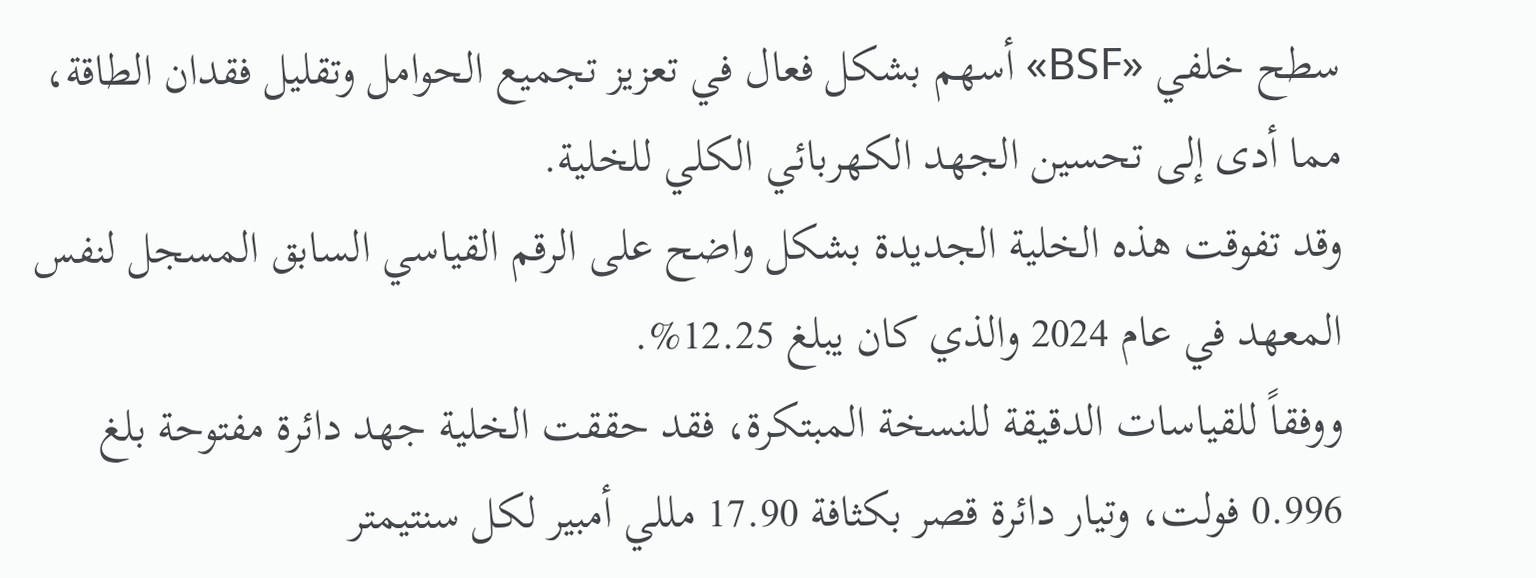سطح خلفي «BSF» أسهم بشكل فعال في تعزيز تجميع الحوامل وتقليل فقدان الطاقة، مما أدى إلى تحسين الجهد الكهربائي الكلي للخلية.
وقد تفوقت هذه الخلية الجديدة بشكل واضح على الرقم القياسي السابق المسجل لنفس المعهد في عام 2024 والذي كان يبلغ 12.25%.
ووفقاً للقياسات الدقيقة للنسخة المبتكرة، فقد حققت الخلية جهد دائرة مفتوحة بلغ 0.996 فولت، وتيار دائرة قصر بكثافة 17.90 مللي أمبير لكل سنتيمتر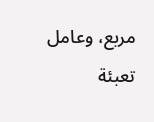مربع، وعامل تعبئة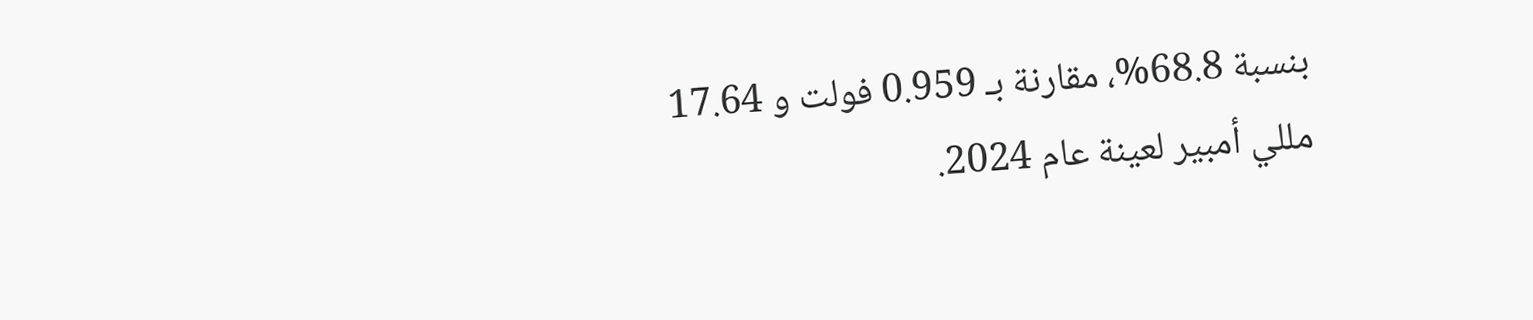بنسبة 68.8%، مقارنة بـ 0.959 فولت و 17.64 مللي أمبير لعينة عام 2024.